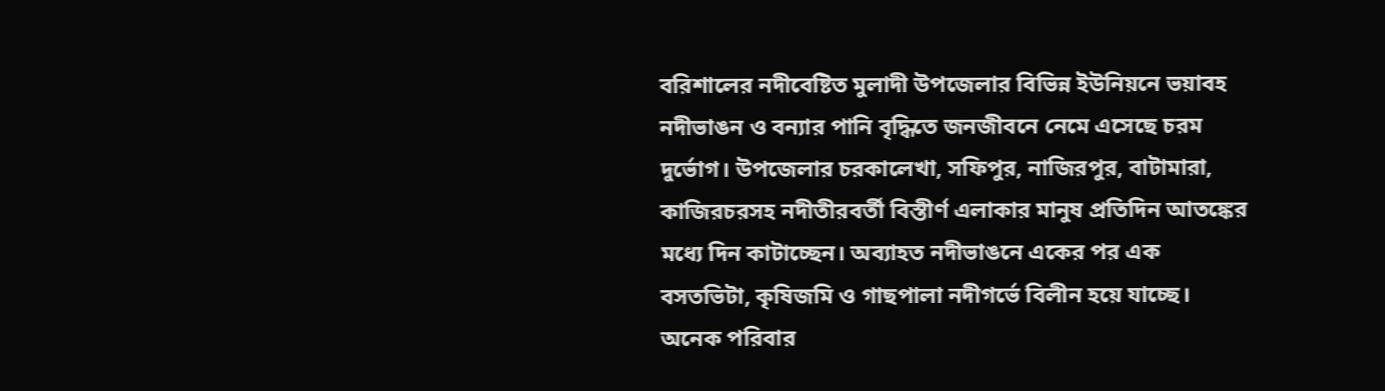বরিশালের নদীবেষ্টিত মুলাদী উপজেলার বিভিন্ন ইউনিয়নে ভয়াবহ নদীভাঙন ও বন্যার পানি বৃদ্ধিতে জনজীবনে নেমে এসেছে চরম দুর্ভোগ। উপজেলার চরকালেখা, সফিপুর, নাজিরপুর, বাটামারা, কাজিরচরসহ নদীতীরবর্তী বিস্তীর্ণ এলাকার মানুষ প্রতিদিন আতঙ্কের মধ্যে দিন কাটাচ্ছেন। অব্যাহত নদীভাঙনে একের পর এক বসতভিটা, কৃষিজমি ও গাছপালা নদীগর্ভে বিলীন হয়ে যাচ্ছে। অনেক পরিবার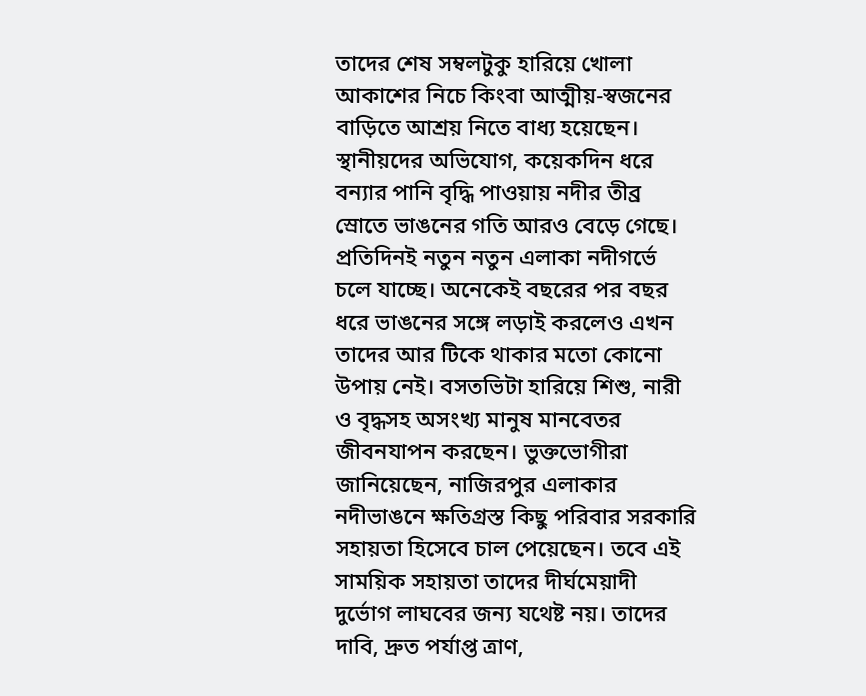তাদের শেষ সম্বলটুকু হারিয়ে খোলা আকাশের নিচে কিংবা আত্মীয়-স্বজনের বাড়িতে আশ্রয় নিতে বাধ্য হয়েছেন। স্থানীয়দের অভিযোগ, কয়েকদিন ধরে বন্যার পানি বৃদ্ধি পাওয়ায় নদীর তীব্র স্রোতে ভাঙনের গতি আরও বেড়ে গেছে। প্রতিদিনই নতুন নতুন এলাকা নদীগর্ভে চলে যাচ্ছে। অনেকেই বছরের পর বছর ধরে ভাঙনের সঙ্গে লড়াই করলেও এখন তাদের আর টিকে থাকার মতো কোনো উপায় নেই। বসতভিটা হারিয়ে শিশু, নারী ও বৃদ্ধসহ অসংখ্য মানুষ মানবেতর জীবনযাপন করছেন। ভুক্তভোগীরা জানিয়েছেন, নাজিরপুর এলাকার নদীভাঙনে ক্ষতিগ্রস্ত কিছু পরিবার সরকারি সহায়তা হিসেবে চাল পেয়েছেন। তবে এই সাময়িক সহায়তা তাদের দীর্ঘমেয়াদী দুর্ভোগ লাঘবের জন্য যথেষ্ট নয়। তাদের দাবি, দ্রুত পর্যাপ্ত ত্রাণ,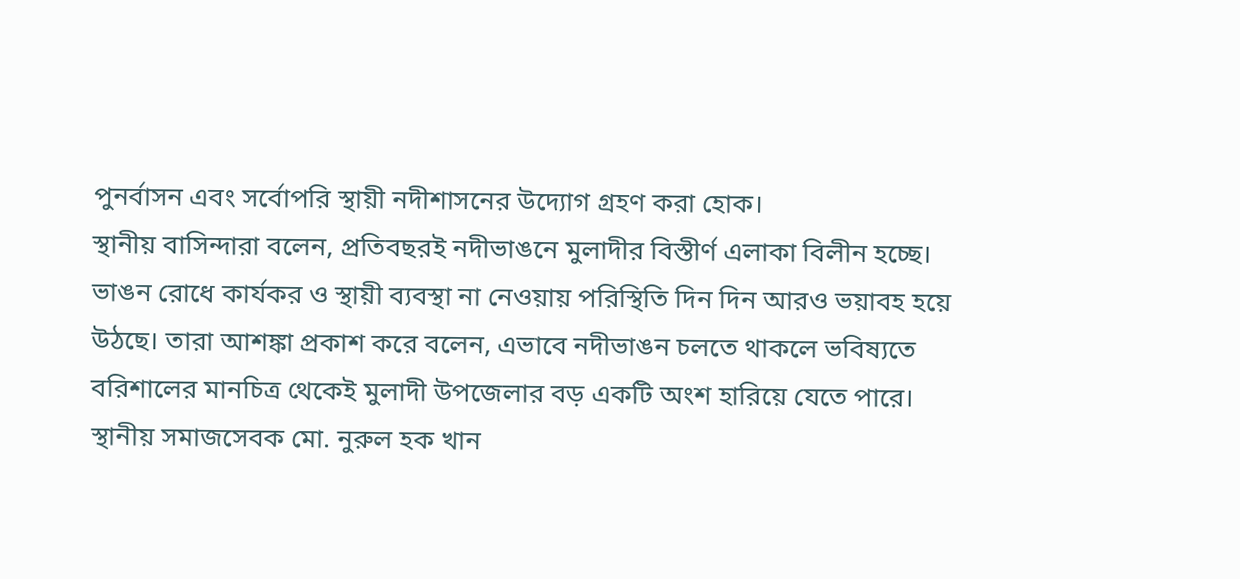পুনর্বাসন এবং সর্বোপরি স্থায়ী নদীশাসনের উদ্যোগ গ্রহণ করা হোক।
স্থানীয় বাসিন্দারা বলেন, প্রতিবছরই নদীভাঙনে মুলাদীর বিস্তীর্ণ এলাকা বিলীন হচ্ছে। ভাঙন রোধে কার্যকর ও স্থায়ী ব্যবস্থা না নেওয়ায় পরিস্থিতি দিন দিন আরও ভয়াবহ হয়ে উঠছে। তারা আশঙ্কা প্রকাশ করে বলেন, এভাবে নদীভাঙন চলতে থাকলে ভবিষ্যতে বরিশালের মানচিত্র থেকেই মুলাদী উপজেলার বড় একটি অংশ হারিয়ে যেতে পারে।
স্থানীয় সমাজসেবক মো. নুরুল হক খান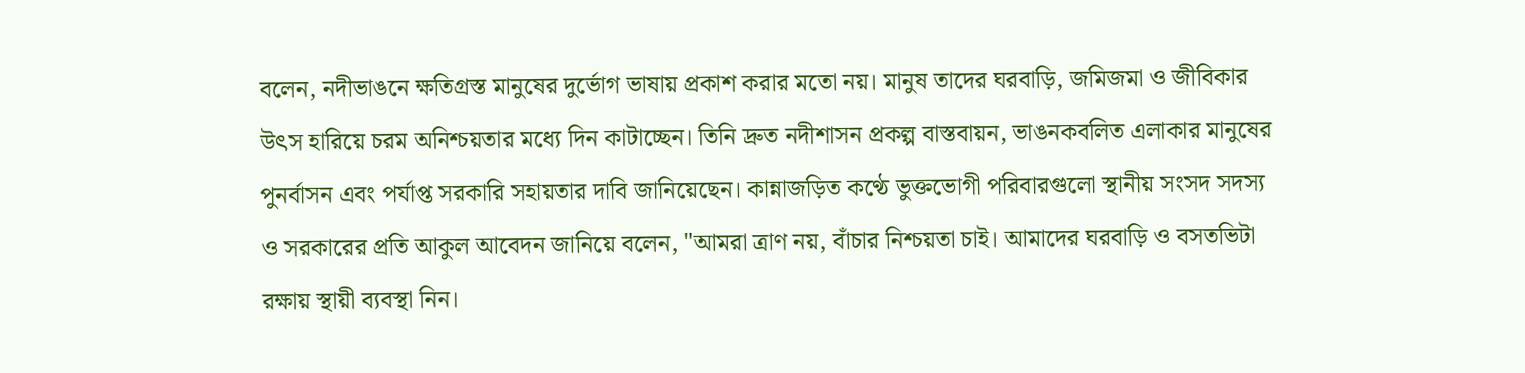বলেন, নদীভাঙনে ক্ষতিগ্রস্ত মানুষের দুর্ভোগ ভাষায় প্রকাশ করার মতো নয়। মানুষ তাদের ঘরবাড়ি, জমিজমা ও জীবিকার উৎস হারিয়ে চরম অনিশ্চয়তার মধ্যে দিন কাটাচ্ছেন। তিনি দ্রুত নদীশাসন প্রকল্প বাস্তবায়ন, ভাঙনকবলিত এলাকার মানুষের পুনর্বাসন এবং পর্যাপ্ত সরকারি সহায়তার দাবি জানিয়েছেন। কান্নাজড়িত কণ্ঠে ভুক্তভোগী পরিবারগুলো স্থানীয় সংসদ সদস্য ও সরকারের প্রতি আকুল আবেদন জানিয়ে বলেন, "আমরা ত্রাণ নয়, বাঁচার নিশ্চয়তা চাই। আমাদের ঘরবাড়ি ও বসতভিটা রক্ষায় স্থায়ী ব্যবস্থা নিন।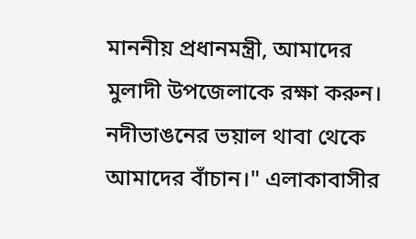মাননীয় প্রধানমন্ত্রী, আমাদের মুলাদী উপজেলাকে রক্ষা করুন। নদীভাঙনের ভয়াল থাবা থেকে আমাদের বাঁচান।" এলাকাবাসীর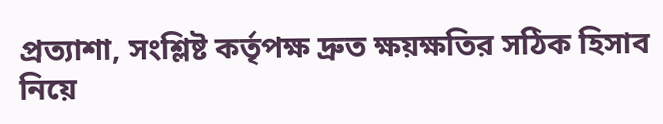প্রত্যাশা, সংশ্লিষ্ট কর্তৃপক্ষ দ্রুত ক্ষয়ক্ষতির সঠিক হিসাব নিয়ে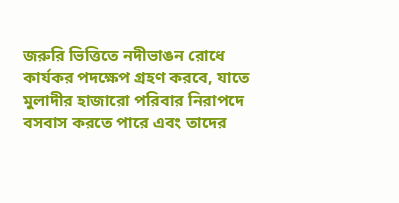জরুরি ভিত্তিতে নদীভাঙন রোধে কার্যকর পদক্ষেপ গ্রহণ করবে, যাতে মুলাদীর হাজারো পরিবার নিরাপদে বসবাস করতে পারে এবং তাদের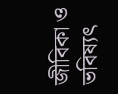জীবিকা ও ভবিষ্যৎ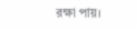রক্ষা পায়।